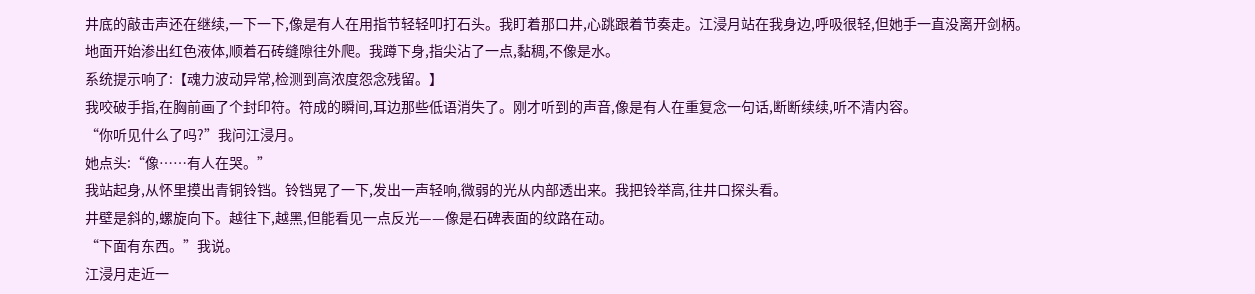井底的敲击声还在继续,一下一下,像是有人在用指节轻轻叩打石头。我盯着那口井,心跳跟着节奏走。江浸月站在我身边,呼吸很轻,但她手一直没离开剑柄。
地面开始渗出红色液体,顺着石砖缝隙往外爬。我蹲下身,指尖沾了一点,黏稠,不像是水。
系统提示响了:【魂力波动异常,检测到高浓度怨念残留。】
我咬破手指,在胸前画了个封印符。符成的瞬间,耳边那些低语消失了。刚才听到的声音,像是有人在重复念一句话,断断续续,听不清内容。
“你听见什么了吗?”我问江浸月。
她点头:“像……有人在哭。”
我站起身,从怀里摸出青铜铃铛。铃铛晃了一下,发出一声轻响,微弱的光从内部透出来。我把铃举高,往井口探头看。
井壁是斜的,螺旋向下。越往下,越黑,但能看见一点反光——像是石碑表面的纹路在动。
“下面有东西。”我说。
江浸月走近一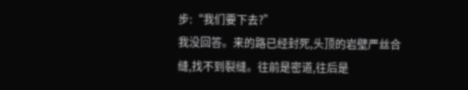步:“我们要下去?”
我没回答。来的路已经封死,头顶的岩壁严丝合缝,找不到裂缝。往前是密道,往后是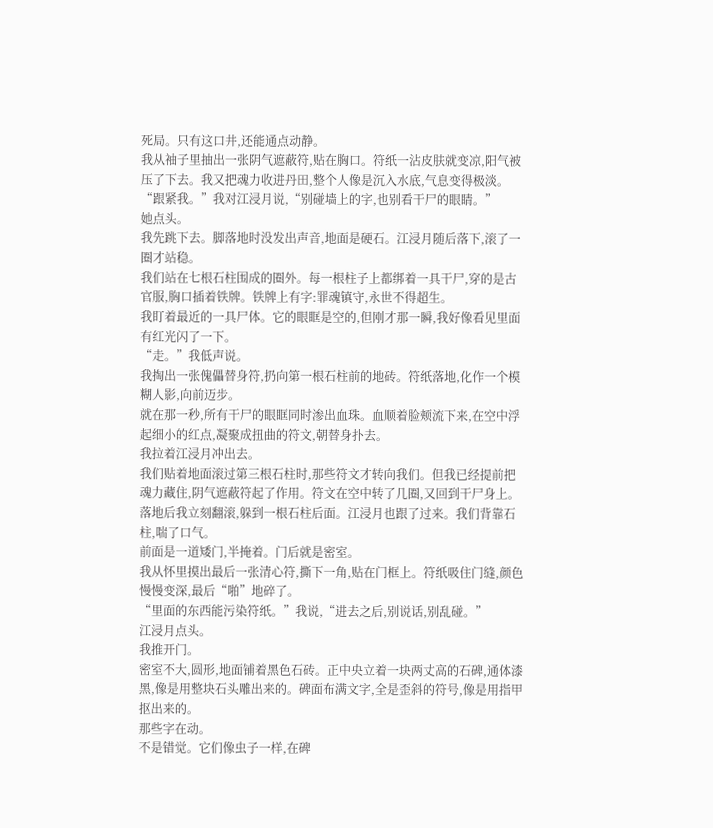死局。只有这口井,还能通点动静。
我从袖子里抽出一张阴气遮蔽符,贴在胸口。符纸一沾皮肤就变凉,阳气被压了下去。我又把魂力收进丹田,整个人像是沉入水底,气息变得极淡。
“跟紧我。”我对江浸月说,“别碰墙上的字,也别看干尸的眼睛。”
她点头。
我先跳下去。脚落地时没发出声音,地面是硬石。江浸月随后落下,滚了一圈才站稳。
我们站在七根石柱围成的圈外。每一根柱子上都绑着一具干尸,穿的是古官服,胸口插着铁牌。铁牌上有字:罪魂镇守,永世不得超生。
我盯着最近的一具尸体。它的眼眶是空的,但刚才那一瞬,我好像看见里面有红光闪了一下。
“走。”我低声说。
我掏出一张傀儡替身符,扔向第一根石柱前的地砖。符纸落地,化作一个模糊人影,向前迈步。
就在那一秒,所有干尸的眼眶同时渗出血珠。血顺着脸颊流下来,在空中浮起细小的红点,凝聚成扭曲的符文,朝替身扑去。
我拉着江浸月冲出去。
我们贴着地面滚过第三根石柱时,那些符文才转向我们。但我已经提前把魂力藏住,阴气遮蔽符起了作用。符文在空中转了几圈,又回到干尸身上。
落地后我立刻翻滚,躲到一根石柱后面。江浸月也跟了过来。我们背靠石柱,喘了口气。
前面是一道矮门,半掩着。门后就是密室。
我从怀里摸出最后一张清心符,撕下一角,贴在门框上。符纸吸住门缝,颜色慢慢变深,最后“啪”地碎了。
“里面的东西能污染符纸。”我说,“进去之后,别说话,别乱碰。”
江浸月点头。
我推开门。
密室不大,圆形,地面铺着黑色石砖。正中央立着一块两丈高的石碑,通体漆黑,像是用整块石头雕出来的。碑面布满文字,全是歪斜的符号,像是用指甲抠出来的。
那些字在动。
不是错觉。它们像虫子一样,在碑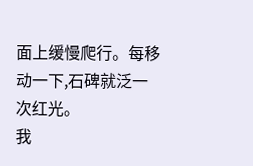面上缓慢爬行。每移动一下,石碑就泛一次红光。
我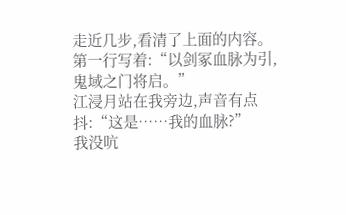走近几步,看清了上面的内容。
第一行写着:“以剑冢血脉为引,鬼域之门将启。”
江浸月站在我旁边,声音有点抖:“这是……我的血脉?”
我没吭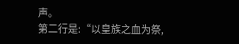声。
第二行是:“以皇族之血为祭,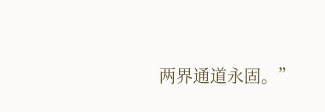两界通道永固。”